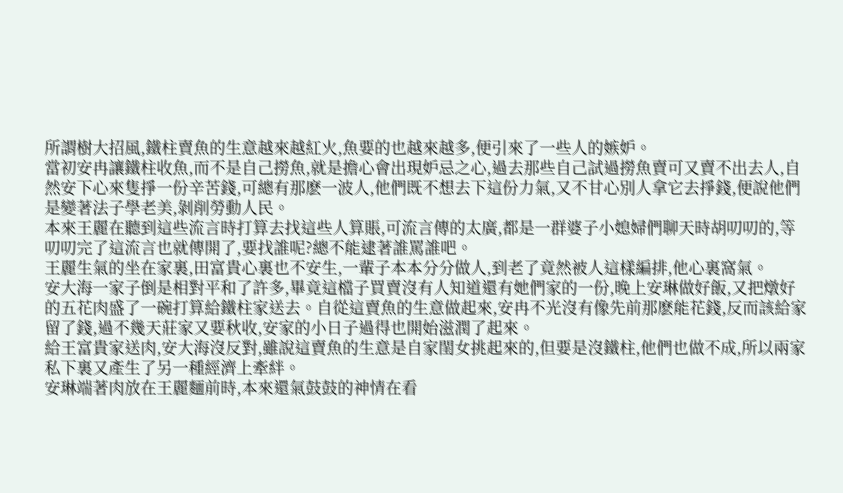所謂樹大招風,鐵柱賣魚的生意越來越紅火,魚要的也越來越多,便引來了一些人的嫉妒。
當初安冉讓鐵柱收魚,而不是自己撈魚,就是擔心會出現妒忌之心,過去那些自己試過撈魚賣可又賣不出去人,自然安下心來隻掙一份辛苦錢,可總有那麽一波人,他們既不想去下這份力氣,又不甘心別人拿它去掙錢,便說他們是變著法子學老美,剝削勞動人民。
本來王麗在聽到這些流言時打算去找這些人算賬,可流言傳的太廣,都是一群婆子小媳婦們聊天時胡叨叨的,等叨叨完了這流言也就傳開了,要找誰呢?總不能逮著誰罵誰吧。
王麗生氣的坐在家裏,田富貴心裏也不安生,一輩子本本分分做人,到老了竟然被人這樣編排,他心裏窩氣。
安大海一家子倒是相對平和了許多,畢竟這檔子買賣沒有人知道還有她們家的一份,晚上安琳做好飯,又把燉好的五花肉盛了一碗打算給鐵柱家送去。自從這賣魚的生意做起來,安冉不光沒有像先前那麽能花錢,反而該給家留了錢,過不幾天莊家又要秋收,安家的小日子過得也開始滋潤了起來。
給王富貴家送肉,安大海沒反對,雖說這賣魚的生意是自家閨女挑起來的,但要是沒鐵柱,他們也做不成,所以兩家私下裏又產生了另一種經濟上牽絆。
安琳端著肉放在王麗麵前時,本來還氣鼓鼓的神情在看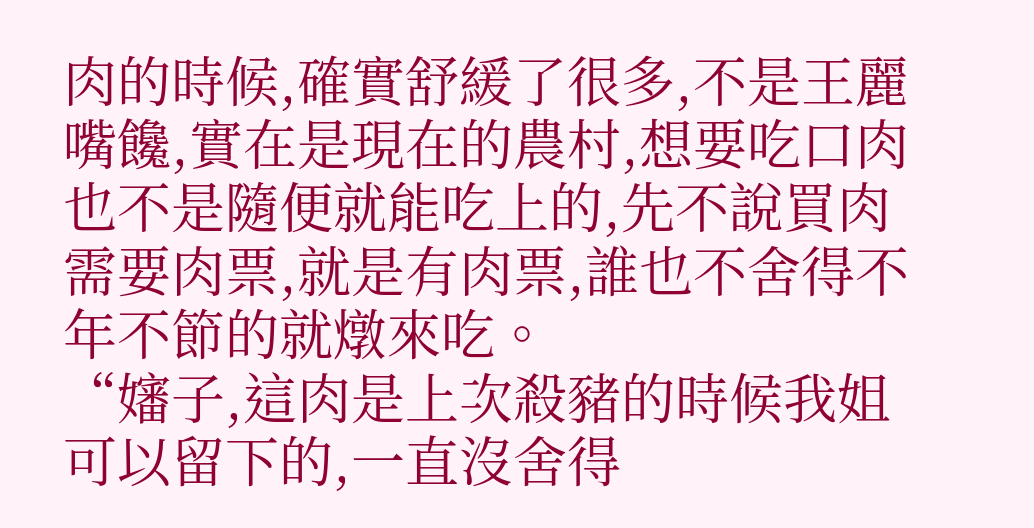肉的時候,確實舒緩了很多,不是王麗嘴饞,實在是現在的農村,想要吃口肉也不是隨便就能吃上的,先不說買肉需要肉票,就是有肉票,誰也不舍得不年不節的就燉來吃。
“嬸子,這肉是上次殺豬的時候我姐可以留下的,一直沒舍得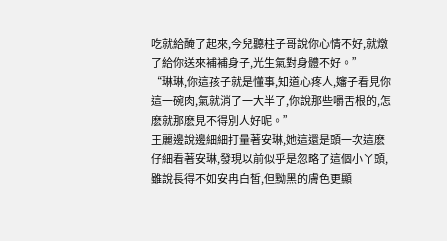吃就給醃了起來,今兒聽柱子哥說你心情不好,就燉了給你送來補補身子,光生氣對身體不好。”
“琳琳,你這孩子就是懂事,知道心疼人,嬸子看見你這一碗肉,氣就消了一大半了,你說那些嚼舌根的,怎麽就那麽見不得別人好呢。”
王麗邊說邊細細打量著安琳,她這還是頭一次這麽仔細看著安琳,發現以前似乎是忽略了這個小丫頭,雖說長得不如安冉白皙,但黝黑的膚色更顯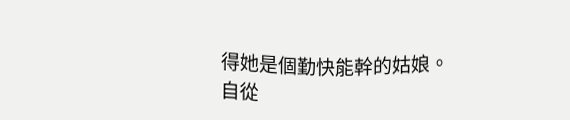得她是個勤快能幹的姑娘。
自從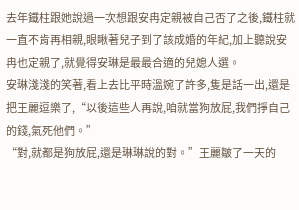去年鐵柱跟她說過一次想跟安冉定親被自己否了之後,鐵柱就一直不肯再相親,眼瞅著兒子到了該成婚的年紀,加上聽說安冉也定親了,就覺得安琳是最最合適的兒媳人選。
安琳淺淺的笑著,看上去比平時溫婉了許多,隻是話一出,還是把王麗逗樂了,“以後這些人再說,咱就當狗放屁,我們掙自己的錢,氣死他們。”
“對,就都是狗放屁,還是琳琳說的對。”王麗皺了一天的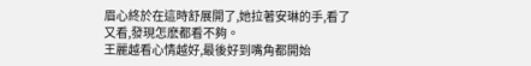眉心終於在這時舒展開了,她拉著安琳的手,看了又看,發現怎麽都看不夠。
王麗越看心情越好,最後好到嘴角都開始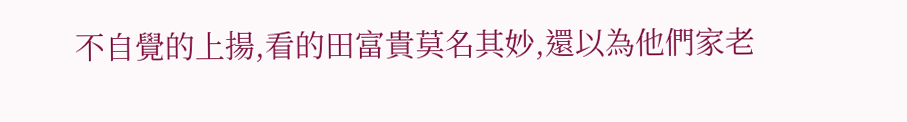不自覺的上揚,看的田富貴莫名其妙,還以為他們家老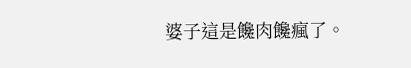婆子這是饞肉饞瘋了。